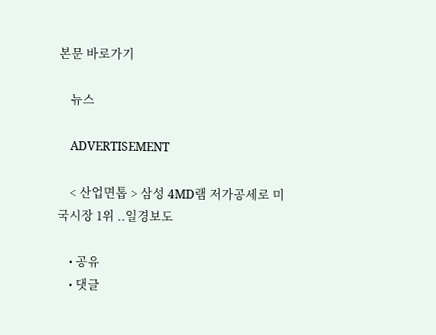본문 바로가기

    뉴스

    ADVERTISEMENT

    < 산업면톱 > 삼성 4MD램 저가공세로 미국시장 1위 ..일경보도

    • 공유
    • 댓글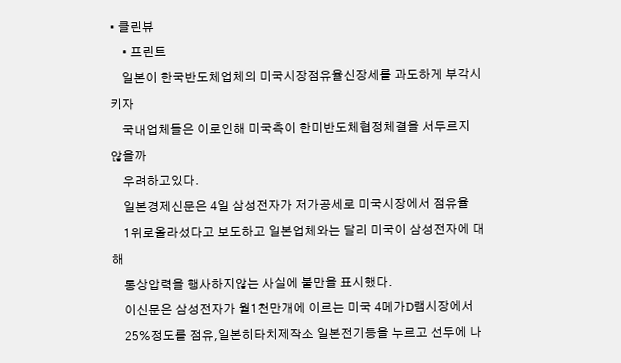• 클린뷰
    • 프린트
    일본이 한국반도체업체의 미국시장점유율신장세를 과도하게 부각시키자
    국내업체들은 이로인해 미국측이 한미반도체협정체결을 서두르지 않을까
    우려하고있다.
    일본경제신문은 4일 삼성전자가 저가공세로 미국시장에서 점유율
    1위로올라섰다고 보도하고 일본업체와는 달리 미국이 삼성전자에 대해
    통상압력을 행사하지않는 사실에 불만을 표시했다.
    이신문은 삼성전자가 월1천만개에 이르는 미국 4메가D램시장에서
    25%정도를 점유,일본히타치제작소 일본전기등을 누르고 선두에 나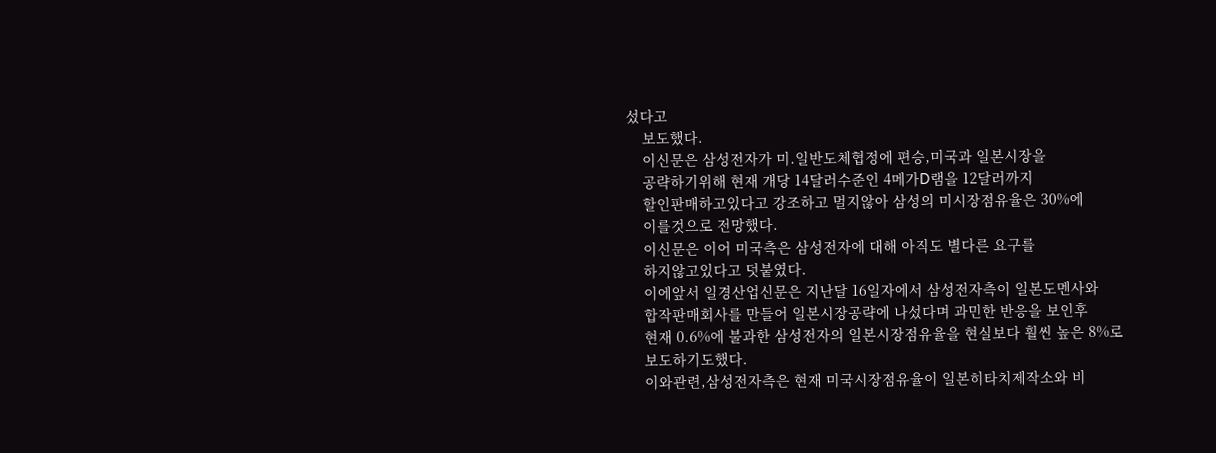섰다고
    보도했다.
    이신문은 삼성전자가 미.일반도체협정에 편승,미국과 일본시장을
    공략하기위해 현재 개당 14달러수준인 4메가D램을 12달러까지
    할인판매하고있다고 강조하고 멀지않아 삼성의 미시장점유율은 30%에
    이를것으로 전망했다.
    이신문은 이어 미국측은 삼성전자에 대해 아직도 별다른 요구를
    하지않고있다고 덧붙였다.
    이에앞서 일경산업신문은 지난달 16일자에서 삼성전자측이 일본도멘사와
    합작판매회사를 만들어 일본시장공략에 나섰다며 과민한 반응을 보인후
    현재 0.6%에 불과한 삼성전자의 일본시장점유율을 현실보다 훨씬 높은 8%로
    보도하기도했다.
    이와관련,삼성전자측은 현재 미국시장점유율이 일본히타치제작소와 비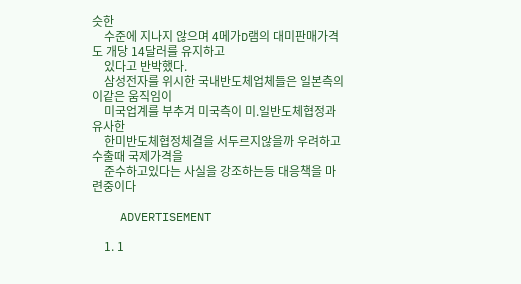슷한
    수준에 지나지 않으며 4메가D램의 대미판매가격도 개당 14달러를 유지하고
    있다고 반박했다.
    삼성전자를 위시한 국내반도체업체들은 일본측의 이같은 움직임이
    미국업계를 부추겨 미국측이 미.일반도체협정과 유사한
    한미반도체협정체결을 서두르지않을까 우려하고 수출때 국제가격을
    준수하고있다는 사실을 강조하는등 대응책을 마련중이다

    ADVERTISEMENT

    1. 1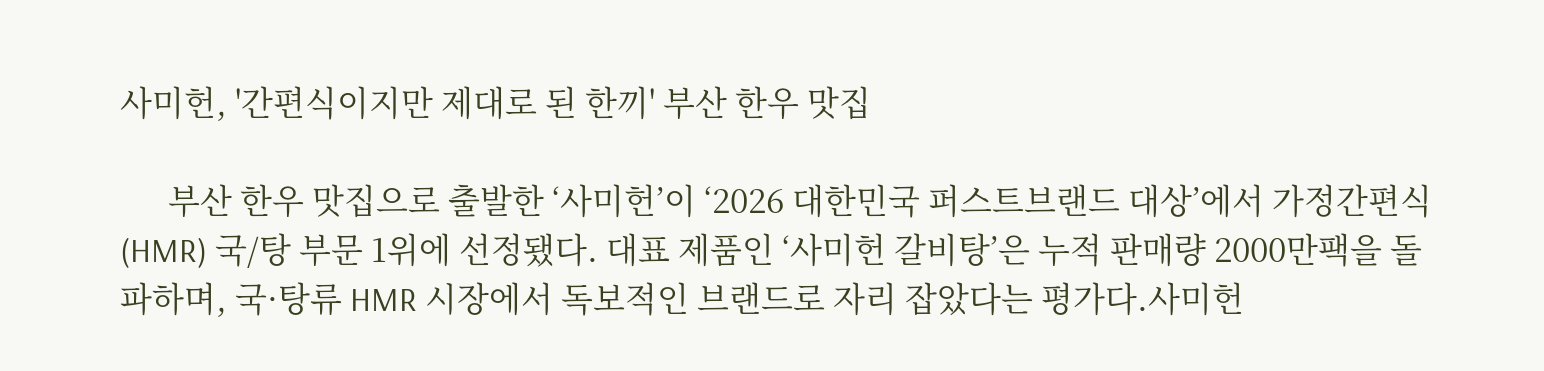사미헌, '간편식이지만 제대로 된 한끼' 부산 한우 맛집

      부산 한우 맛집으로 출발한 ‘사미헌’이 ‘2026 대한민국 퍼스트브랜드 대상’에서 가정간편식(HMR) 국/탕 부문 1위에 선정됐다. 대표 제품인 ‘사미헌 갈비탕’은 누적 판매량 2000만팩을 돌파하며, 국·탕류 HMR 시장에서 독보적인 브랜드로 자리 잡았다는 평가다.사미헌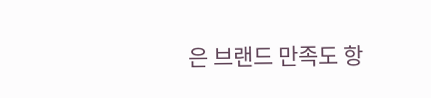은 브랜드 만족도 항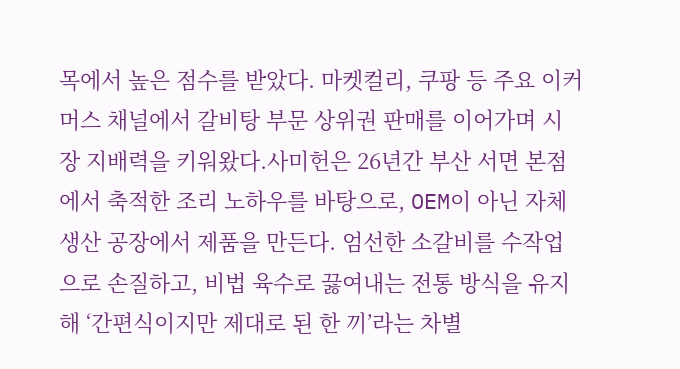목에서 높은 점수를 받았다. 마켓컬리, 쿠팡 등 주요 이커머스 채널에서 갈비탕 부문 상위권 판매를 이어가며 시장 지배력을 키워왔다.사미헌은 26년간 부산 서면 본점에서 축적한 조리 노하우를 바탕으로, OEM이 아닌 자체 생산 공장에서 제품을 만든다. 엄선한 소갈비를 수작업으로 손질하고, 비법 육수로 끓여내는 전통 방식을 유지해 ‘간편식이지만 제대로 된 한 끼’라는 차별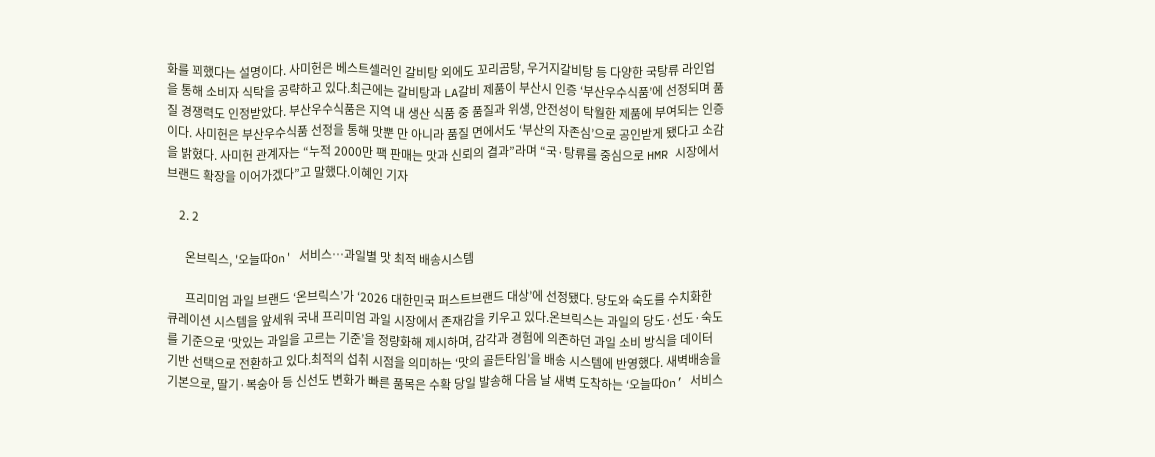화를 꾀했다는 설명이다. 사미헌은 베스트셀러인 갈비탕 외에도 꼬리곰탕, 우거지갈비탕 등 다양한 국탕류 라인업을 통해 소비자 식탁을 공략하고 있다.최근에는 갈비탕과 LA갈비 제품이 부산시 인증 ‘부산우수식품’에 선정되며 품질 경쟁력도 인정받았다. 부산우수식품은 지역 내 생산 식품 중 품질과 위생, 안전성이 탁월한 제품에 부여되는 인증이다. 사미헌은 부산우수식품 선정을 통해 맛뿐 만 아니라 품질 면에서도 ‘부산의 자존심’으로 공인받게 됐다고 소감을 밝혔다. 사미헌 관계자는 “누적 2000만 팩 판매는 맛과 신뢰의 결과”라며 “국·탕류를 중심으로 HMR 시장에서 브랜드 확장을 이어가겠다”고 말했다.이혜인 기자

    2. 2

      온브릭스, '오늘따On' 서비스…과일별 맛 최적 배송시스템

      프리미엄 과일 브랜드 ‘온브릭스’가 ‘2026 대한민국 퍼스트브랜드 대상’에 선정됐다. 당도와 숙도를 수치화한 큐레이션 시스템을 앞세워 국내 프리미엄 과일 시장에서 존재감을 키우고 있다.온브릭스는 과일의 당도·선도·숙도를 기준으로 ‘맛있는 과일을 고르는 기준’을 정량화해 제시하며, 감각과 경험에 의존하던 과일 소비 방식을 데이터 기반 선택으로 전환하고 있다.최적의 섭취 시점을 의미하는 ‘맛의 골든타임’을 배송 시스템에 반영했다. 새벽배송을 기본으로, 딸기·복숭아 등 신선도 변화가 빠른 품목은 수확 당일 발송해 다음 날 새벽 도착하는 ‘오늘따On’ 서비스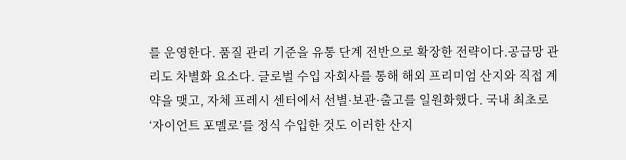를 운영한다. 품질 관리 기준을 유통 단계 전반으로 확장한 전략이다.공급망 관리도 차별화 요소다. 글로벌 수입 자회사를 통해 해외 프리미엄 산지와 직접 계약을 맺고, 자체 프레시 센터에서 선별·보관·출고를 일원화했다. 국내 최초로 ‘자이언트 포멜로’를 정식 수입한 것도 이러한 산지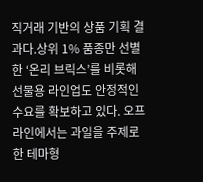직거래 기반의 상품 기획 결과다.상위 1% 품종만 선별한 ‘온리 브릭스’를 비롯해 선물용 라인업도 안정적인 수요를 확보하고 있다. 오프라인에서는 과일을 주제로 한 테마형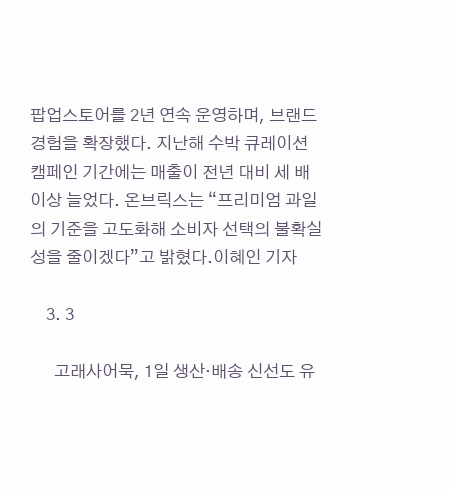팝업스토어를 2년 연속 운영하며, 브랜드 경험을 확장했다. 지난해 수박 큐레이션 캠페인 기간에는 매출이 전년 대비 세 배 이상 늘었다. 온브릭스는 “프리미엄 과일의 기준을 고도화해 소비자 선택의 불확실성을 줄이겠다”고 밝혔다.이혜인 기자

    3. 3

      고래사어묵, 1일 생산·배송 신선도 유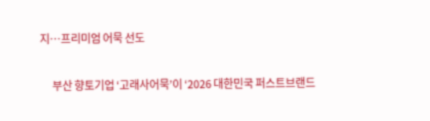지…프리미엄 어묵 선도

      부산 향토기업 ‘고래사어묵’이 ‘2026 대한민국 퍼스트브랜드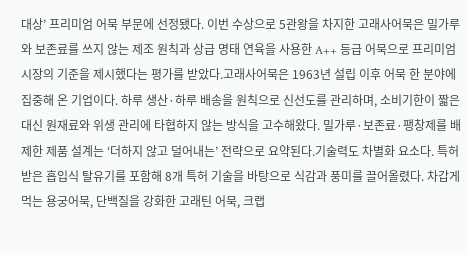대상’ 프리미엄 어묵 부문에 선정됐다. 이번 수상으로 5관왕을 차지한 고래사어묵은 밀가루와 보존료를 쓰지 않는 제조 원칙과 상급 명태 연육을 사용한 A++ 등급 어묵으로 프리미엄 시장의 기준을 제시했다는 평가를 받았다.고래사어묵은 1963년 설립 이후 어묵 한 분야에 집중해 온 기업이다. 하루 생산·하루 배송을 원칙으로 신선도를 관리하며, 소비기한이 짧은 대신 원재료와 위생 관리에 타협하지 않는 방식을 고수해왔다. 밀가루·보존료·팽창제를 배제한 제품 설계는 ‘더하지 않고 덜어내는’ 전략으로 요약된다.기술력도 차별화 요소다. 특허받은 흡입식 탈유기를 포함해 8개 특허 기술을 바탕으로 식감과 풍미를 끌어올렸다. 차갑게 먹는 용궁어묵, 단백질을 강화한 고래틴 어묵, 크랩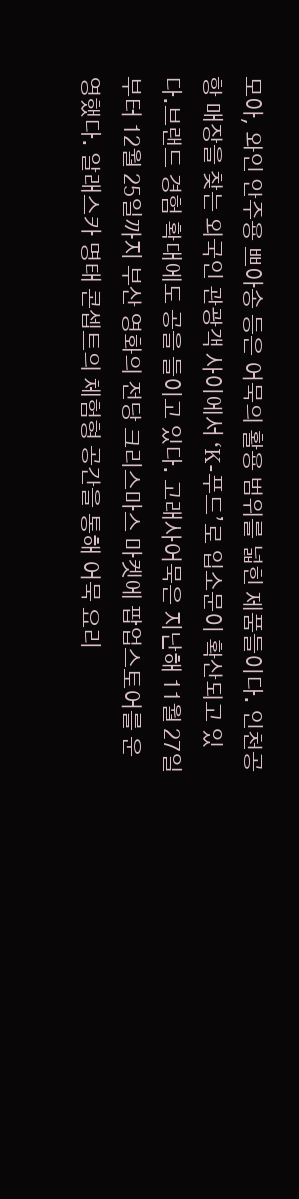모아, 와인 안주용 쁘아송 등은 어묵의 활용 범위를 넓힌 제품들이다. 인천공항 매장을 찾는 외국인 관광객 사이에서 ‘K-푸드’로 입소문이 확산되고 있다.브랜드 경험 확대에도 공을 들이고 있다. 고래사어묵은 지난해 11월 27일부터 12월 25일까지 부산 영화의 전당 크리스마스 마켓에 팝업스토어를 운영했다. 알래스카 명태 콘셉트의 체험형 공간을 통해 어묵 요리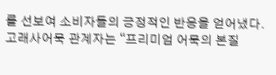를 선보여 소비자들의 긍정적인 반응을 얻어냈다. 고래사어묵 관계자는 “프리미엄 어묵의 본질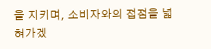을 지키며, 소비자와의 접점을 넓혀가겠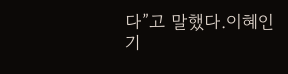다”고 말했다.이혜인 기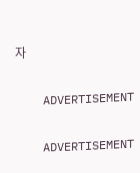자

    ADVERTISEMENT

    ADVERTISEMENT